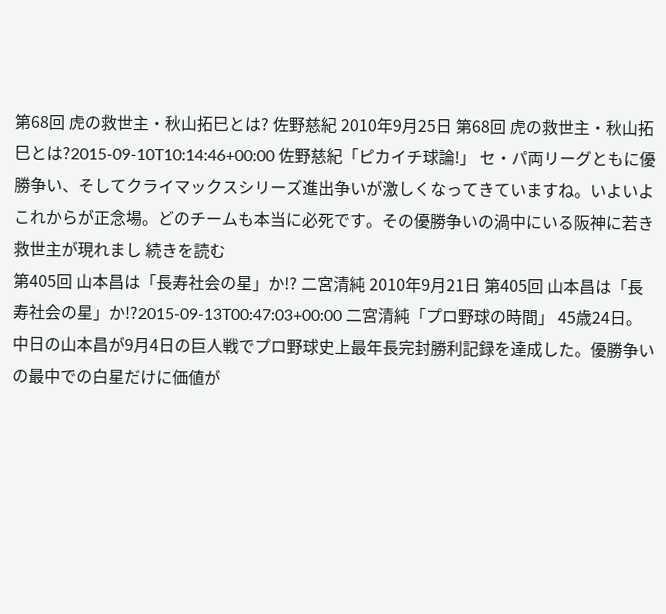第68回 虎の救世主・秋山拓巳とは? 佐野慈紀 2010年9月25日 第68回 虎の救世主・秋山拓巳とは?2015-09-10T10:14:46+00:00 佐野慈紀「ピカイチ球論!」 セ・パ両リーグともに優勝争い、そしてクライマックスシリーズ進出争いが激しくなってきていますね。いよいよこれからが正念場。どのチームも本当に必死です。その優勝争いの渦中にいる阪神に若き救世主が現れまし 続きを読む
第405回 山本昌は「長寿社会の星」か!? 二宮清純 2010年9月21日 第405回 山本昌は「長寿社会の星」か!?2015-09-13T00:47:03+00:00 二宮清純「プロ野球の時間」 45歳24日。中日の山本昌が9月4日の巨人戦でプロ野球史上最年長完封勝利記録を達成した。優勝争いの最中での白星だけに価値が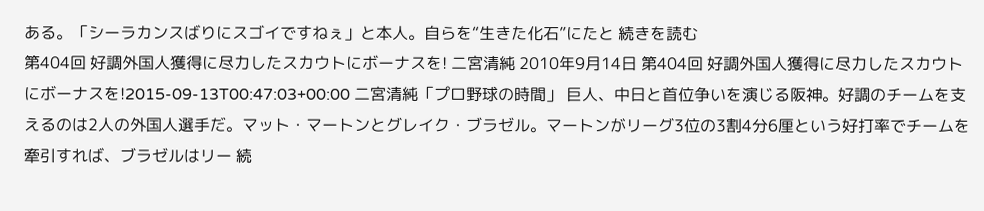ある。「シーラカンスばりにスゴイですねぇ」と本人。自らを“生きた化石”にたと 続きを読む
第404回 好調外国人獲得に尽力したスカウトにボーナスを! 二宮清純 2010年9月14日 第404回 好調外国人獲得に尽力したスカウトにボーナスを!2015-09-13T00:47:03+00:00 二宮清純「プロ野球の時間」 巨人、中日と首位争いを演じる阪神。好調のチームを支えるのは2人の外国人選手だ。マット・マートンとグレイク・ブラゼル。マートンがリーグ3位の3割4分6厘という好打率でチームを牽引すれば、ブラゼルはリー 続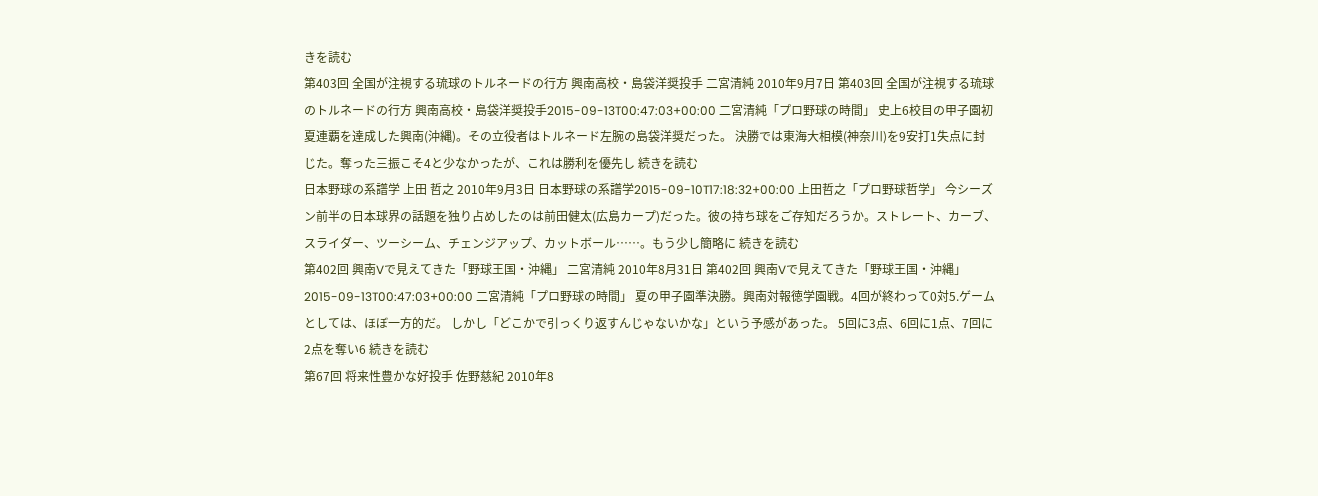きを読む
第403回 全国が注視する琉球のトルネードの行方 興南高校・島袋洋奨投手 二宮清純 2010年9月7日 第403回 全国が注視する琉球のトルネードの行方 興南高校・島袋洋奨投手2015-09-13T00:47:03+00:00 二宮清純「プロ野球の時間」 史上6校目の甲子園初夏連覇を達成した興南(沖縄)。その立役者はトルネード左腕の島袋洋奨だった。 決勝では東海大相模(神奈川)を9安打1失点に封じた。奪った三振こそ4と少なかったが、これは勝利を優先し 続きを読む
日本野球の系譜学 上田 哲之 2010年9月3日 日本野球の系譜学2015-09-10T17:18:32+00:00 上田哲之「プロ野球哲学」 今シーズン前半の日本球界の話題を独り占めしたのは前田健太(広島カープ)だった。彼の持ち球をご存知だろうか。ストレート、カーブ、スライダー、ツーシーム、チェンジアップ、カットボール……。もう少し簡略に 続きを読む
第402回 興南Vで見えてきた「野球王国・沖縄」 二宮清純 2010年8月31日 第402回 興南Vで見えてきた「野球王国・沖縄」2015-09-13T00:47:03+00:00 二宮清純「プロ野球の時間」 夏の甲子園準決勝。興南対報徳学園戦。4回が終わって0対5.ゲームとしては、ほぼ一方的だ。 しかし「どこかで引っくり返すんじゃないかな」という予感があった。 5回に3点、6回に1点、7回に2点を奪い6 続きを読む
第67回 将来性豊かな好投手 佐野慈紀 2010年8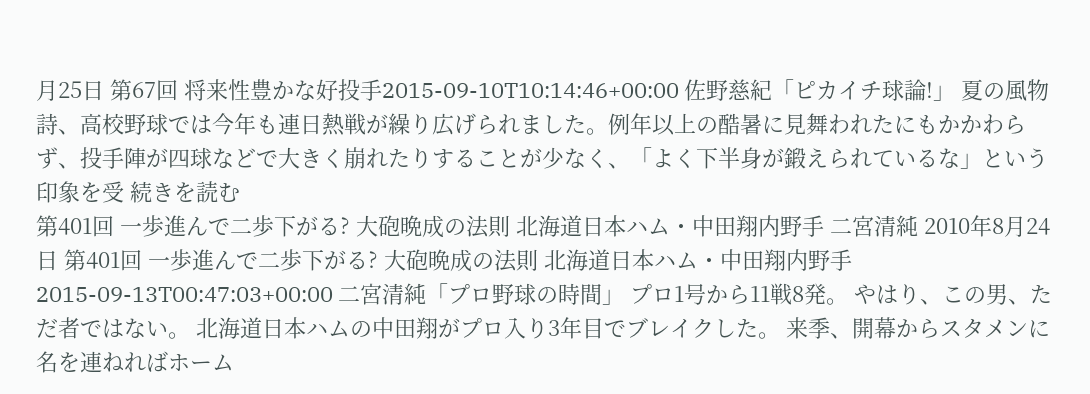月25日 第67回 将来性豊かな好投手2015-09-10T10:14:46+00:00 佐野慈紀「ピカイチ球論!」 夏の風物詩、高校野球では今年も連日熱戦が繰り広げられました。例年以上の酷暑に見舞われたにもかかわらず、投手陣が四球などで大きく崩れたりすることが少なく、「よく下半身が鍛えられているな」という印象を受 続きを読む
第401回 一歩進んで二歩下がる? 大砲晩成の法則 北海道日本ハム・中田翔内野手 二宮清純 2010年8月24日 第401回 一歩進んで二歩下がる? 大砲晩成の法則 北海道日本ハム・中田翔内野手2015-09-13T00:47:03+00:00 二宮清純「プロ野球の時間」 プロ1号から11戦8発。 やはり、この男、ただ者ではない。 北海道日本ハムの中田翔がプロ入り3年目でブレイクした。 来季、開幕からスタメンに名を連ねればホーム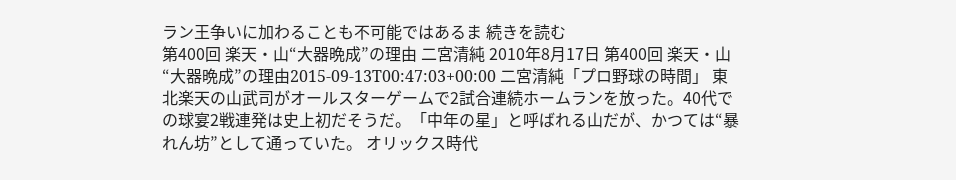ラン王争いに加わることも不可能ではあるま 続きを読む
第400回 楽天・山“大器晩成”の理由 二宮清純 2010年8月17日 第400回 楽天・山“大器晩成”の理由2015-09-13T00:47:03+00:00 二宮清純「プロ野球の時間」 東北楽天の山武司がオールスターゲームで2試合連続ホームランを放った。40代での球宴2戦連発は史上初だそうだ。「中年の星」と呼ばれる山だが、かつては“暴れん坊”として通っていた。 オリックス時代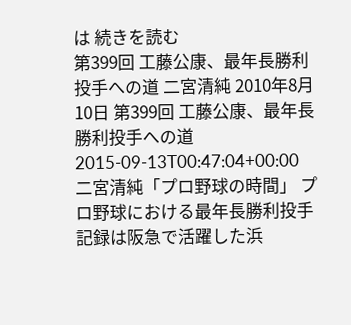は 続きを読む
第399回 工藤公康、最年長勝利投手への道 二宮清純 2010年8月10日 第399回 工藤公康、最年長勝利投手への道2015-09-13T00:47:04+00:00 二宮清純「プロ野球の時間」 プロ野球における最年長勝利投手記録は阪急で活躍した浜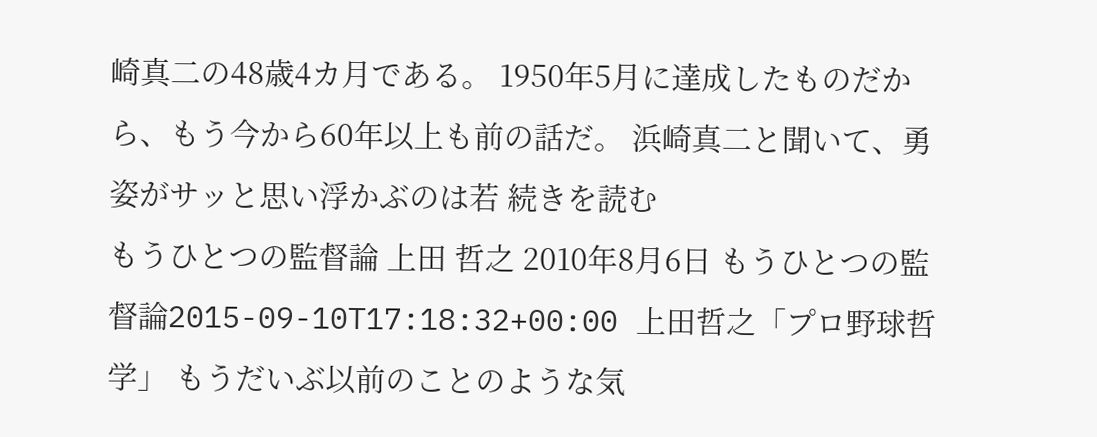崎真二の48歳4カ月である。 1950年5月に達成したものだから、もう今から60年以上も前の話だ。 浜崎真二と聞いて、勇姿がサッと思い浮かぶのは若 続きを読む
もうひとつの監督論 上田 哲之 2010年8月6日 もうひとつの監督論2015-09-10T17:18:32+00:00 上田哲之「プロ野球哲学」 もうだいぶ以前のことのような気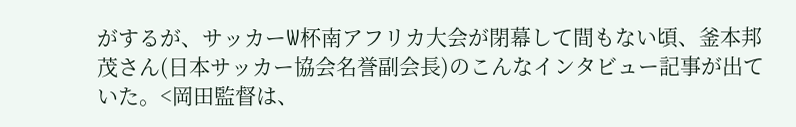がするが、サッカーW杯南アフリカ大会が閉幕して間もない頃、釜本邦茂さん(日本サッカー協会名誉副会長)のこんなインタビュー記事が出ていた。<岡田監督は、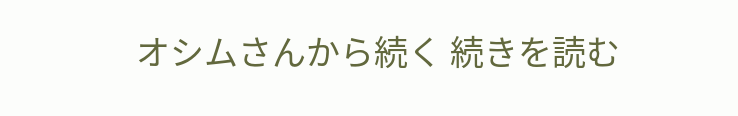オシムさんから続く 続きを読む